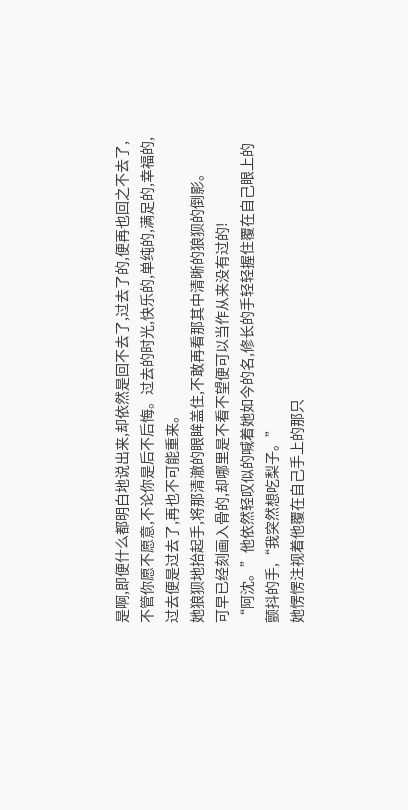是啊,即便什么都明白地说出来,却依然是回不去了,过去了的,便再也回之不去了,不管你愿不愿意,不论你是后不后悔。过去的时光,快乐的,单纯的,满足的,幸福的,过去便是过去了,再也不可能重来。
她狼狈地抬起手,将那清澈的眼眸盖住,不敢再看那其中清晰的狼狈的倒影。
可早已经刻画入骨的,却哪里是不看不望便可以当作从来没有过的!
“阿沈。”他依然轻叹似的喊着她如今的名,修长的手轻轻握住覆在自己眼上的颤抖的手,“我突然想吃梨子。”
她愣愣注视着他覆在自己手上的那只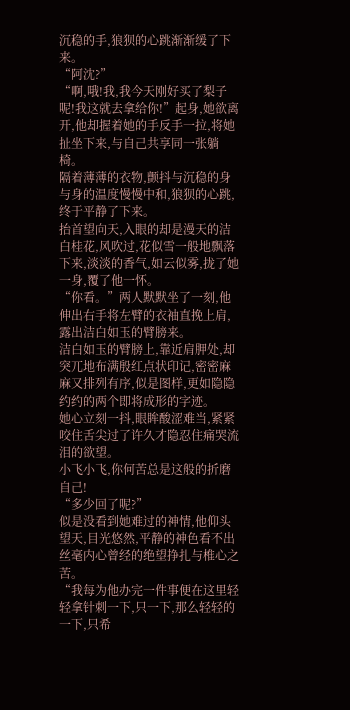沉稳的手,狼狈的心跳渐渐缓了下来。
“阿沈?”
“啊,哦!我,我今天刚好买了梨子呢!我这就去拿给你!”起身,她欲离开,他却握着她的手反手一拉,将她扯坐下来,与自己共享同一张躺椅。
隔着薄薄的衣物,颤抖与沉稳的身与身的温度慢慢中和,狼狈的心跳,终于平静了下来。
抬首望向天,入眼的却是漫天的洁白桂花,风吹过,花似雪一般地飘落下来,淡淡的香气,如云似雾,拢了她一身,覆了他一怀。
“你看。”两人默默坐了一刻,他伸出右手将左臂的衣袖直挽上肩,露出洁白如玉的臂膀来。
洁白如玉的臂膀上,靠近肩胛处,却突兀地布满殷红点状印记,密密麻麻又排列有序,似是图样,更如隐隐约约的两个即将成形的字迹。
她心立刻一抖,眼眸酸涩难当,紧紧咬住舌尖过了许久才隐忍住痛哭流泪的欲望。
小飞小飞,你何苦总是这般的折磨自己!
“多少回了呢?”
似是没看到她难过的神情,他仰头望天,目光悠然,平静的神色看不出丝毫内心曾经的绝望挣扎与椎心之苦。
“我每为他办完一件事便在这里轻轻拿针刺一下,只一下,那么轻轻的一下,只希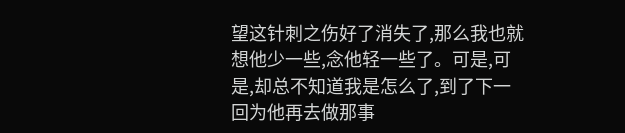望这针刺之伤好了消失了,那么我也就想他少一些,念他轻一些了。可是,可是,却总不知道我是怎么了,到了下一回为他再去做那事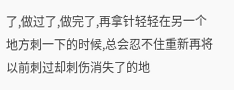了,做过了,做完了,再拿针轻轻在另一个地方刺一下的时候,总会忍不住重新再将以前刺过却刺伤消失了的地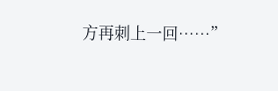方再刺上一回……”